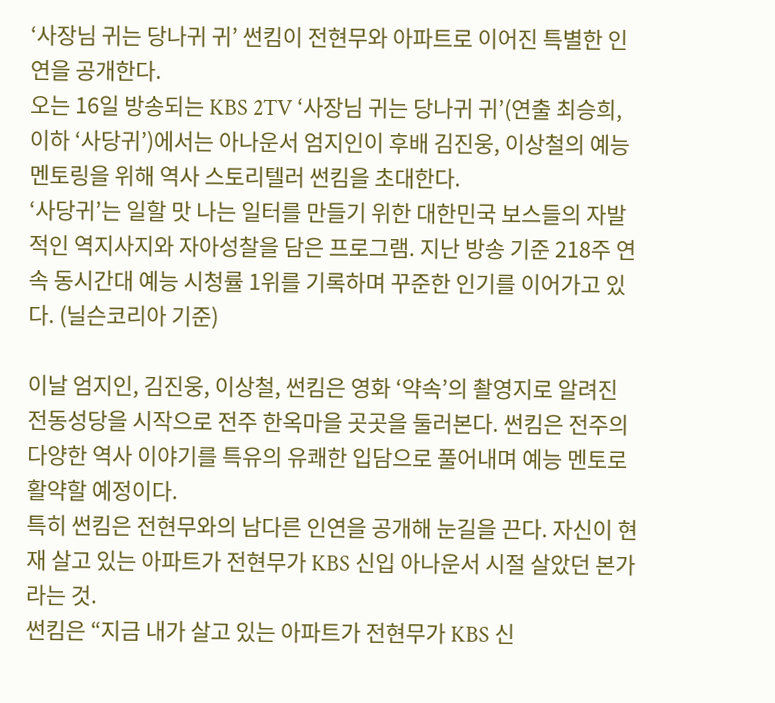‘사장님 귀는 당나귀 귀’ 썬킴이 전현무와 아파트로 이어진 특별한 인연을 공개한다.
오는 16일 방송되는 KBS 2TV ‘사장님 귀는 당나귀 귀’(연출 최승희, 이하 ‘사당귀’)에서는 아나운서 엄지인이 후배 김진웅, 이상철의 예능 멘토링을 위해 역사 스토리텔러 썬킴을 초대한다.
‘사당귀’는 일할 맛 나는 일터를 만들기 위한 대한민국 보스들의 자발적인 역지사지와 자아성찰을 담은 프로그램. 지난 방송 기준 218주 연속 동시간대 예능 시청률 1위를 기록하며 꾸준한 인기를 이어가고 있다. (닐슨코리아 기준)

이날 엄지인, 김진웅, 이상철, 썬킴은 영화 ‘약속’의 촬영지로 알려진 전동성당을 시작으로 전주 한옥마을 곳곳을 둘러본다. 썬킴은 전주의 다양한 역사 이야기를 특유의 유쾌한 입담으로 풀어내며 예능 멘토로 활약할 예정이다.
특히 썬킴은 전현무와의 남다른 인연을 공개해 눈길을 끈다. 자신이 현재 살고 있는 아파트가 전현무가 KBS 신입 아나운서 시절 살았던 본가라는 것.
썬킴은 “지금 내가 살고 있는 아파트가 전현무가 KBS 신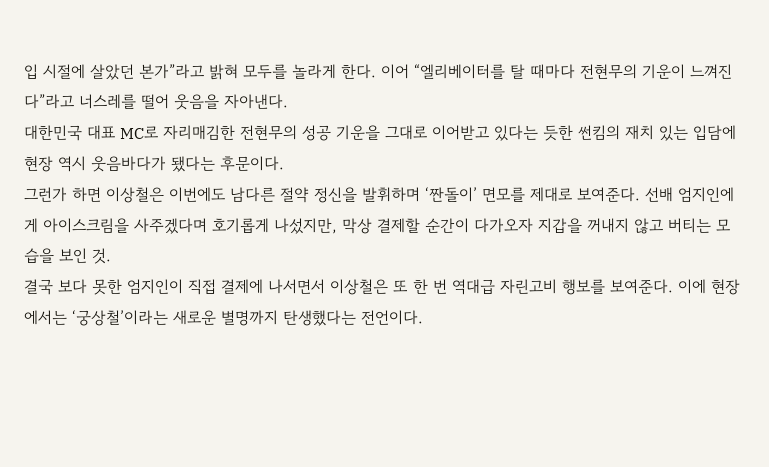입 시절에 살았던 본가”라고 밝혀 모두를 놀라게 한다. 이어 “엘리베이터를 탈 때마다 전현무의 기운이 느껴진다”라고 너스레를 떨어 웃음을 자아낸다.
대한민국 대표 MC로 자리매김한 전현무의 성공 기운을 그대로 이어받고 있다는 듯한 썬킴의 재치 있는 입담에 현장 역시 웃음바다가 됐다는 후문이다.
그런가 하면 이상철은 이번에도 남다른 절약 정신을 발휘하며 ‘짠돌이’ 면모를 제대로 보여준다. 선배 엄지인에게 아이스크림을 사주겠다며 호기롭게 나섰지만, 막상 결제할 순간이 다가오자 지갑을 꺼내지 않고 버티는 모습을 보인 것.
결국 보다 못한 엄지인이 직접 결제에 나서면서 이상철은 또 한 번 역대급 자린고비 행보를 보여준다. 이에 현장에서는 ‘궁상철’이라는 새로운 별명까지 탄생했다는 전언이다.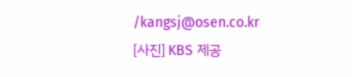/kangsj@osen.co.kr
[사진] KBS 제공